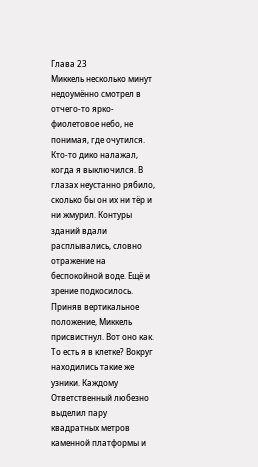Глава 23
Миккель несколько минут недоумённо смотрел в отчего-то ярко-фиолетовое небо, не понимая, где очутился. Кто-то дико налажал, когда я выключился. В глазах неустанно рябило, сколько бы он их ни тёр и ни жмурил. Контуры зданий вдали расплывались, словно отражение на беспокойной воде. Ещё и зрение подкосилось.
Приняв вертикальное положение, Миккель присвистнул. Вот оно как. То есть я в клетке? Вокруг находились такие же узники. Каждому Ответственный любезно выделил пару квадратных метров каменной платформы и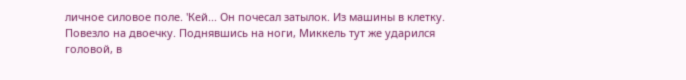личное силовое поле. 'Кей... Он почесал затылок. Из машины в клетку. Повезло на двоечку. Поднявшись на ноги, Миккель тут же ударился головой, в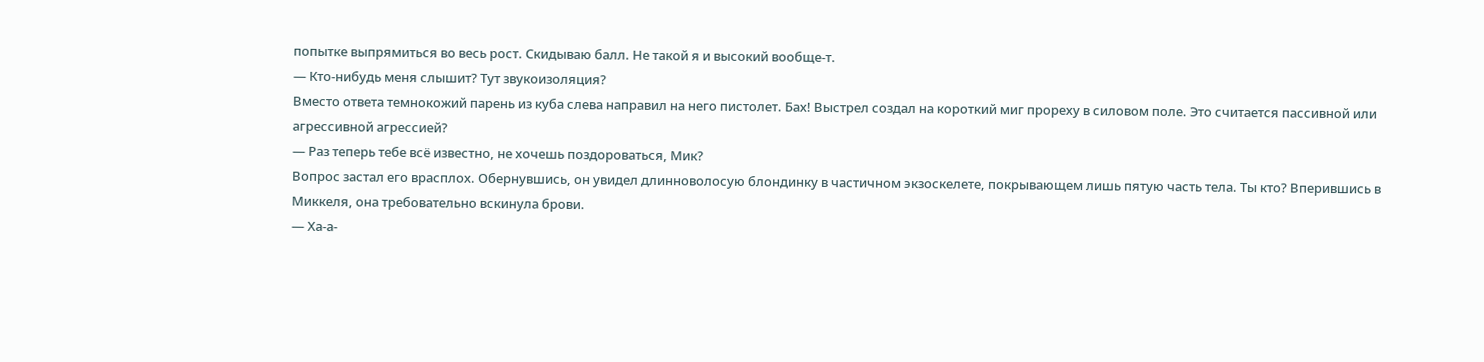попытке выпрямиться во весь рост. Скидываю балл. Не такой я и высокий вообще-т.
— Кто-нибудь меня слышит? Тут звукоизоляция?
Вместо ответа темнокожий парень из куба слева направил на него пистолет. Бах! Выстрел создал на короткий миг прореху в силовом поле. Это считается пассивной или агрессивной агрессией?
— Раз теперь тебе всё известно, не хочешь поздороваться, Мик?
Вопрос застал его врасплох. Обернувшись, он увидел длинноволосую блондинку в частичном экзоскелете, покрывающем лишь пятую часть тела. Ты кто? Вперившись в Миккеля, она требовательно вскинула брови.
— Ха-а-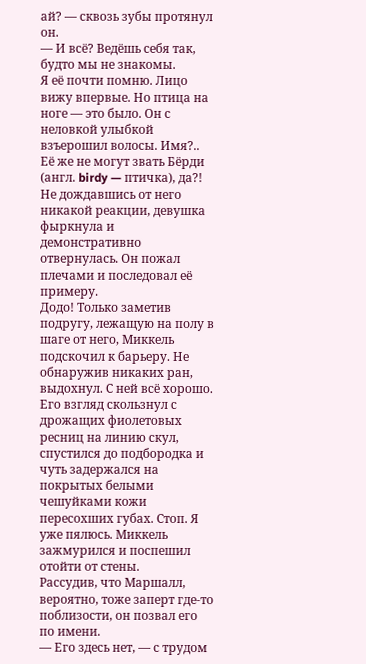ай? — сквозь зубы протянул он.
— И всё? Ведёшь себя так, будто мы не знакомы.
Я её почти помню. Лицо вижу впервые. Но птица на ноге — это было. Он с неловкой улыбкой взъерошил волосы. Имя?.. Её же не могут звать Бёрди (англ. birdy — птичка), да?!
Не дождавшись от него никакой реакции, девушка фыркнула и демонстративно отвернулась. Он пожал плечами и последовал её примеру.
Додо! Только заметив подругу, лежащую на полу в шаге от него, Миккель подскочил к барьеру. Не обнаружив никаких ран, выдохнул. С ней всё хорошо. Его взгляд скользнул с дрожащих фиолетовых ресниц на линию скул, спустился до подбородка и чуть задержался на покрытых белыми чешуйками кожи пересохших губах. Стоп. Я уже пялюсь. Миккель зажмурился и поспешил отойти от стены.
Рассудив, что Маршалл, вероятно, тоже заперт где-то поблизости, он позвал его по имени.
— Его здесь нет, — с трудом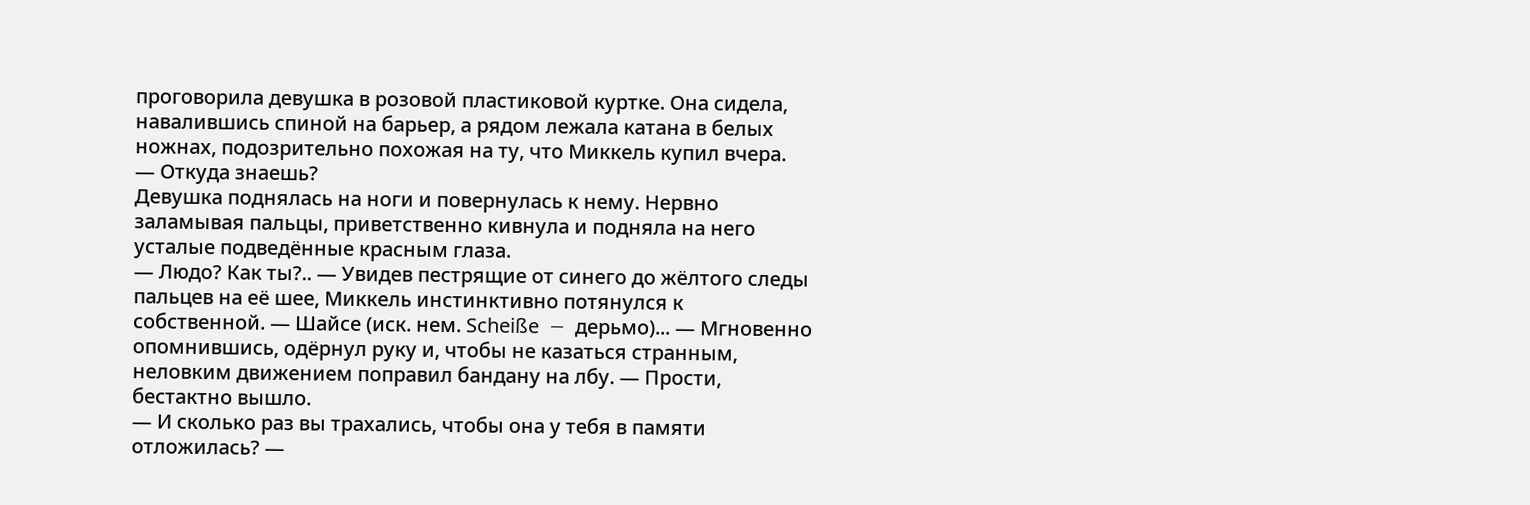проговорила девушка в розовой пластиковой куртке. Она сидела, навалившись спиной на барьер, а рядом лежала катана в белых ножнах, подозрительно похожая на ту, что Миккель купил вчера.
— Откуда знаешь?
Девушка поднялась на ноги и повернулась к нему. Нервно заламывая пальцы, приветственно кивнула и подняла на него усталые подведённые красным глаза.
— Людо? Как ты?.. — Увидев пестрящие от синего до жёлтого следы пальцев на её шее, Миккель инстинктивно потянулся к собственной. — Шайсе (иск. нем. Scheiße — дерьмо)... — Мгновенно опомнившись, одёрнул руку и, чтобы не казаться странным, неловким движением поправил бандану на лбу. — Прости, бестактно вышло.
— И сколько раз вы трахались, чтобы она у тебя в памяти отложилась? —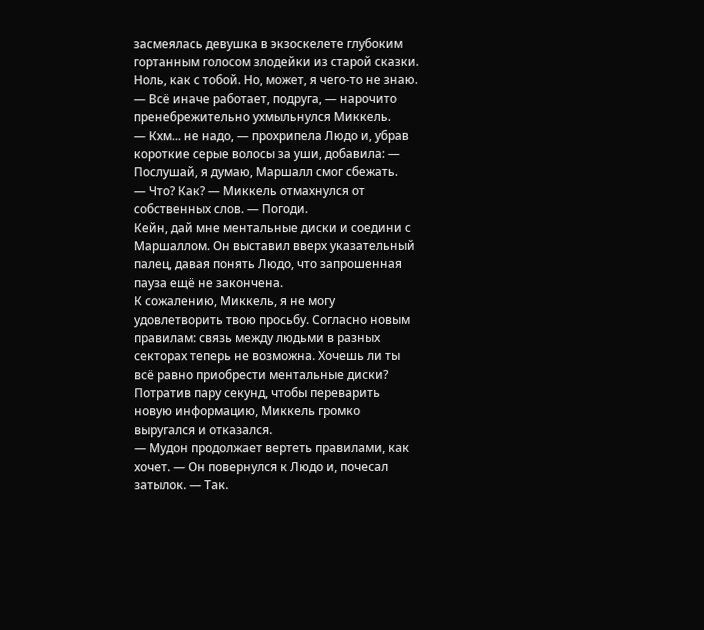засмеялась девушка в экзоскелете глубоким гортанным голосом злодейки из старой сказки.
Ноль, как с тобой. Но, может, я чего-то не знаю.
— Всё иначе работает, подруга, — нарочито пренебрежительно ухмыльнулся Миккель.
— Кхм... не надо, — прохрипела Людо и, убрав короткие серые волосы за уши, добавила: — Послушай, я думаю, Маршалл смог сбежать.
— Что? Как? — Миккель отмахнулся от собственных слов. — Погоди.
Кейн, дай мне ментальные диски и соедини с Маршаллом. Он выставил вверх указательный палец, давая понять Людо, что запрошенная пауза ещё не закончена.
К сожалению, Миккель, я не могу удовлетворить твою просьбу. Согласно новым правилам: связь между людьми в разных секторах теперь не возможна. Хочешь ли ты всё равно приобрести ментальные диски?
Потратив пару секунд, чтобы переварить новую информацию, Миккель громко выругался и отказался.
— Мудон продолжает вертеть правилами, как хочет. — Он повернулся к Людо и, почесал затылок. — Так.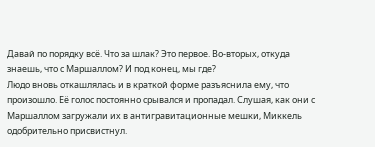Давай по порядку всё. Что за шлак? Это первое. Во-вторых, откуда знаешь, что с Маршаллом? И под конец, мы где?
Людо вновь откашлялась и в краткой форме разъяснила ему, что произошло. Её голос постоянно срывался и пропадал. Слушая, как они с Маршаллом загружали их в антигравитационные мешки, Миккель одобрительно присвистнул.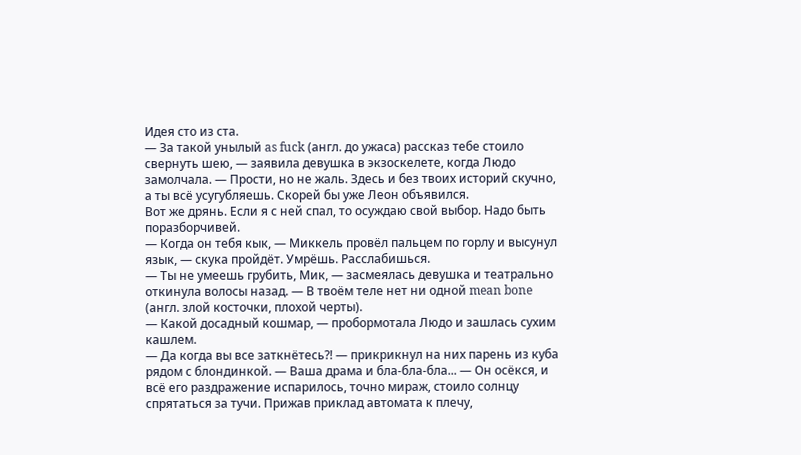Идея сто из ста.
— За такой унылый as fuck (англ. до ужаса) рассказ тебе стоило свернуть шею, — заявила девушка в экзоскелете, когда Людо замолчала. — Прости, но не жаль. Здесь и без твоих историй скучно, а ты всё усугубляешь. Скорей бы уже Леон объявился.
Вот же дрянь. Если я с ней спал, то осуждаю свой выбор. Надо быть поразборчивей.
— Когда он тебя кык, — Миккель провёл пальцем по горлу и высунул язык, — скука пройдёт. Умрёшь. Расслабишься.
— Ты не умеешь грубить, Мик, — засмеялась девушка и театрально откинула волосы назад. — В твоём теле нет ни одной mean bone (англ. злой косточки, плохой черты).
— Какой досадный кошмар, — пробормотала Людо и зашлась сухим кашлем.
— Да когда вы все заткнётесь?! — прикрикнул на них парень из куба рядом с блондинкой. — Ваша драма и бла-бла-бла... — Он осёкся, и всё его раздражение испарилось, точно мираж, стоило солнцу спрятаться за тучи. Прижав приклад автомата к плечу,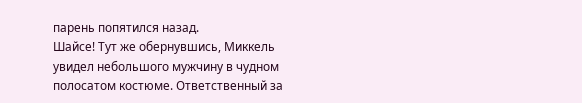парень попятился назад.
Шайсе! Тут же обернувшись, Миккель увидел небольшого мужчину в чудном полосатом костюме. Ответственный за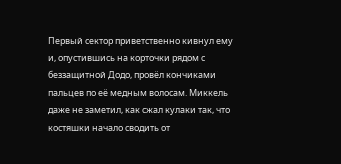Первый сектор приветственно кивнул ему и, опустившись на корточки рядом с беззащитной Додо, провёл кончиками пальцев по её медным волосам. Миккель даже не заметил, как сжал кулаки так, что костяшки начало сводить от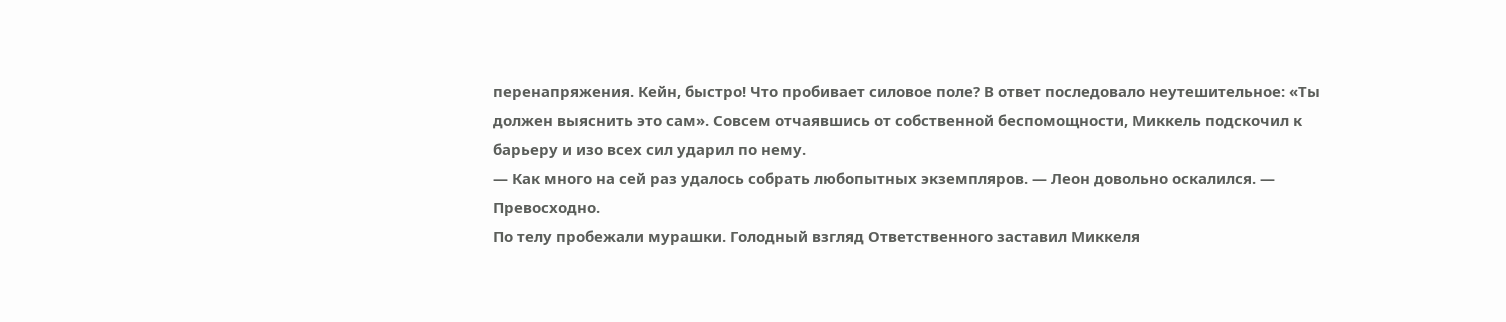перенапряжения. Кейн, быстро! Что пробивает силовое поле? В ответ последовало неутешительное: «Ты должен выяснить это сам». Совсем отчаявшись от собственной беспомощности, Миккель подскочил к барьеру и изо всех сил ударил по нему.
— Как много на сей раз удалось собрать любопытных экземпляров. — Леон довольно оскалился. — Превосходно.
По телу пробежали мурашки. Голодный взгляд Ответственного заставил Миккеля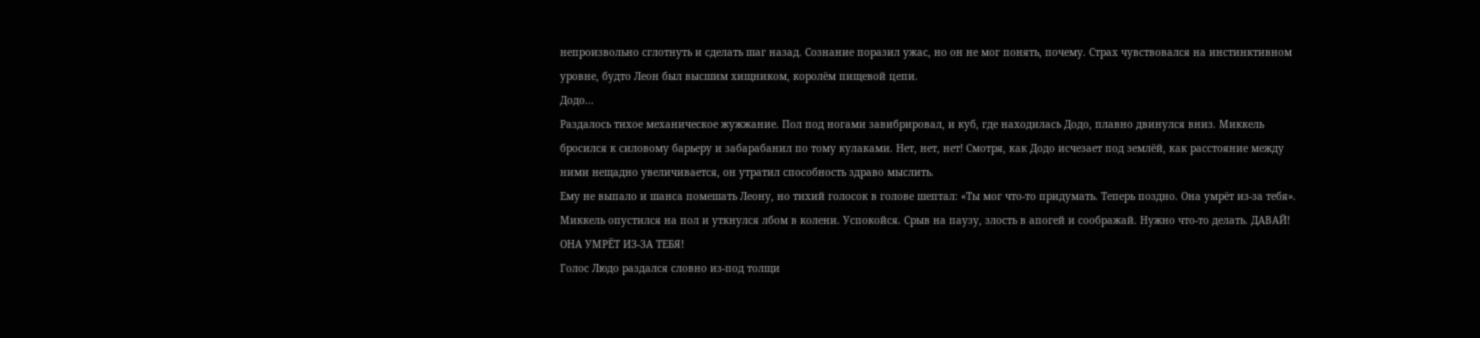непроизвольно сглотнуть и сделать шаг назад. Сознание поразил ужас, но он не мог понять, почему. Страх чувствовался на инстинктивном уровне, будто Леон был высшим хищником, королём пищевой цепи.
Додо...
Раздалось тихое механическое жужжание. Пол под ногами завибрировал, и куб, где находилась Додо, плавно двинулся вниз. Миккель бросился к силовому барьеру и забарабанил по тому кулаками. Нет, нет, нет! Смотря, как Додо исчезает под землёй, как расстояние между ними нещадно увеличивается, он утратил способность здраво мыслить.
Ему не выпало и шанса помешать Леону, но тихий голосок в голове шептал: «Ты мог что-то придумать. Теперь поздно. Она умрёт из-за тебя». Миккель опустился на пол и уткнулся лбом в колени. Успокойся. Срыв на паузу, злость в апогей и соображай. Нужно что-то делать. ДАВАЙ! ОНА УМРЁТ ИЗ-ЗА ТЕБЯ!
Голос Людо раздался словно из-под толщи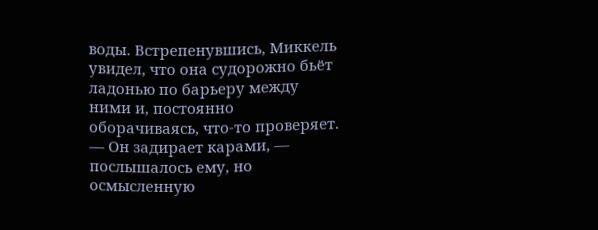воды. Встрепенувшись, Миккель увидел, что она судорожно бьёт ладонью по барьеру между ними и, постоянно оборачиваясь, что-то проверяет.
— Он задирает карами, — послышалось ему, но осмысленную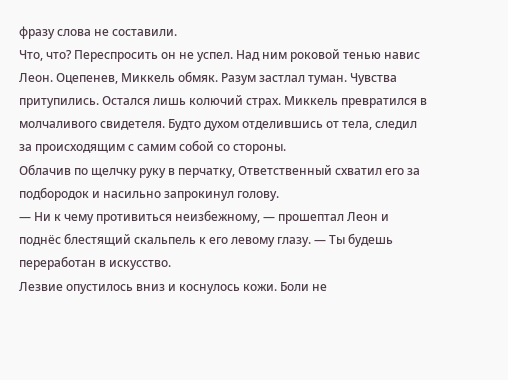фразу слова не составили.
Что, что? Переспросить он не успел. Над ним роковой тенью навис Леон. Оцепенев, Миккель обмяк. Разум застлал туман. Чувства притупились. Остался лишь колючий страх. Миккель превратился в молчаливого свидетеля. Будто духом отделившись от тела, следил за происходящим с самим собой со стороны.
Облачив по щелчку руку в перчатку, Ответственный схватил его за подбородок и насильно запрокинул голову.
— Ни к чему противиться неизбежному, — прошептал Леон и поднёс блестящий скальпель к его левому глазу. — Ты будешь переработан в искусство.
Лезвие опустилось вниз и коснулось кожи. Боли не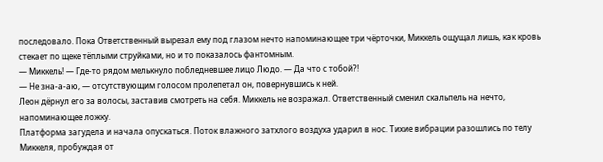последовало. Пока Ответственный вырезал ему под глазом нечто напоминающее три чёрточки, Миккель ощущал лишь, как кровь стекает по щеке тёплыми струйками, но и то показалось фантомным.
— Миккель! — Где-то рядом мелькнуло побледневшее лицо Людо. — Да что с тобой?!
— Не зна-а-аю, — отсутствующим голосом пролепетал он, повернувшись к ней.
Леон дёрнул его за волосы, заставив смотреть на себя. Миккель не возражал. Ответственный сменил скальпель на нечто, напоминающее ложку.
Платформа загудела и начала опускаться. Поток влажного затхлого воздуха ударил в нос. Тихие вибрации разошлись по телу Миккеля, пробуждая от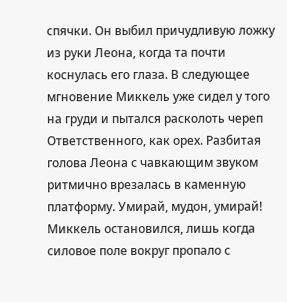спячки. Он выбил причудливую ложку из руки Леона, когда та почти коснулась его глаза. В следующее мгновение Миккель уже сидел у того на груди и пытался расколоть череп Ответственного, как орех. Разбитая голова Леона с чавкающим звуком ритмично врезалась в каменную платформу. Умирай, мудон, умирай! Миккель остановился, лишь когда силовое поле вокруг пропало с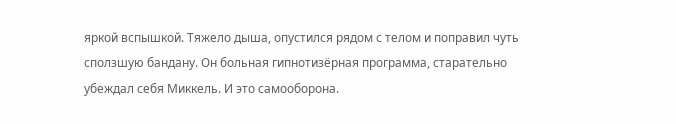яркой вспышкой. Тяжело дыша, опустился рядом с телом и поправил чуть сползшую бандану. Он больная гипнотизёрная программа, старательно убеждал себя Миккель. И это самооборона.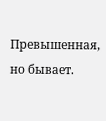Превышенная, но бывает.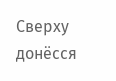Сверху донёсся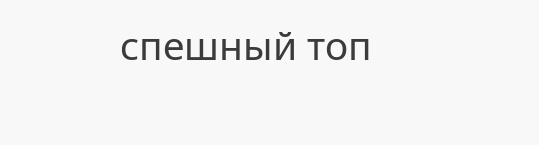спешный топ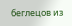беглецов из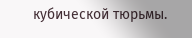кубической тюрьмы.